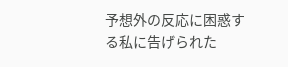予想外の反応に困惑する私に告げられた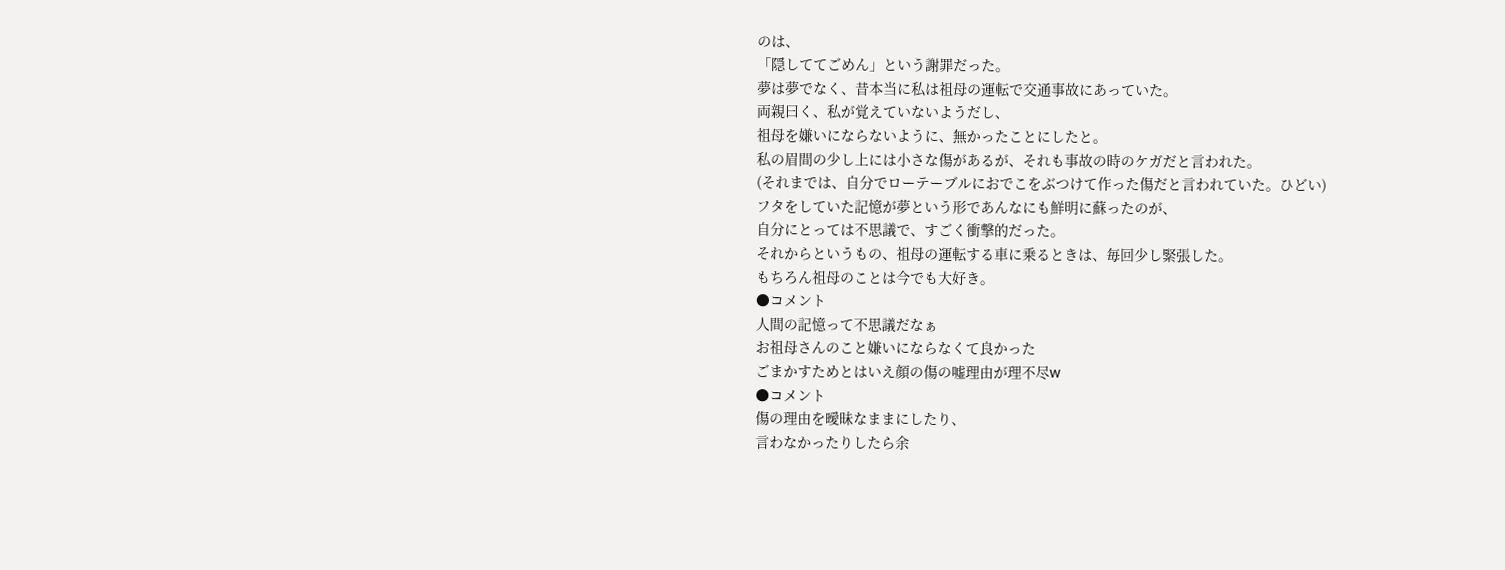のは、
「隠しててごめん」という謝罪だった。
夢は夢でなく、昔本当に私は祖母の運転で交通事故にあっていた。
両親曰く、私が覚えていないようだし、
祖母を嫌いにならないように、無かったことにしたと。
私の眉間の少し上には小さな傷があるが、それも事故の時のケガだと言われた。
(それまでは、自分でローテーブルにおでこをぶつけて作った傷だと言われていた。ひどい)
フタをしていた記憶が夢という形であんなにも鮮明に蘇ったのが、
自分にとっては不思議で、すごく衝撃的だった。
それからというもの、祖母の運転する車に乗るときは、毎回少し緊張した。
もちろん祖母のことは今でも大好き。
●コメント
人間の記憶って不思議だなぁ
お祖母さんのこと嫌いにならなくて良かった
ごまかすためとはいえ顔の傷の嘘理由が理不尽w
●コメント
傷の理由を曖昧なままにしたり、
言わなかったりしたら余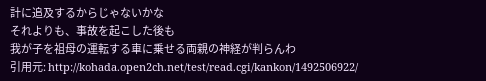計に追及するからじゃないかな
それよりも、事故を起こした後も
我が子を祖母の運転する車に乗せる両親の神経が判らんわ
引用元: http://kohada.open2ch.net/test/read.cgi/kankon/1492506922/